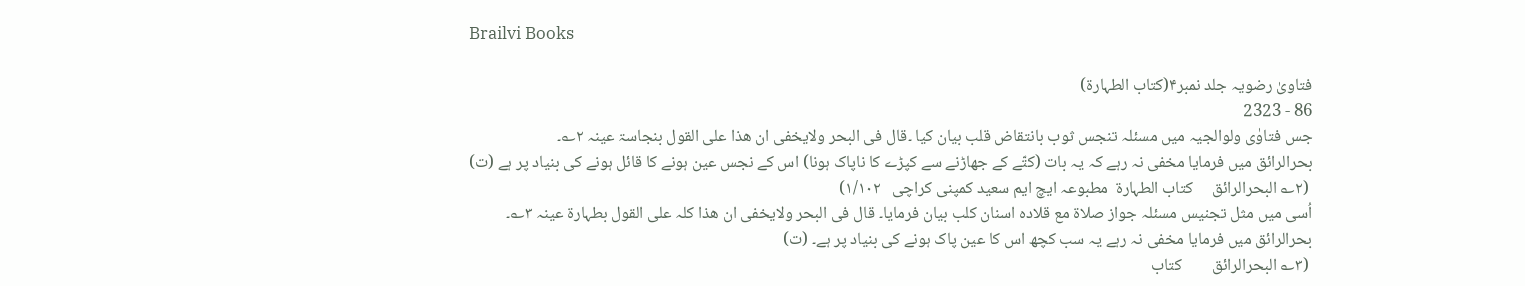Brailvi Books

فتاویٰ رضویہ جلد نمبر۴(کتاب الطہارۃ)
86 - 2323
جس فتاوٰی ولوالجیہ میں مسئلہ تنجس ثوب بانتقاض قلب بیان کیا ۔قال فی البحر ولایخفی ان ھذا علی القول بنجاسۃ عینہ ۲؎۔
بحرالرائق میں فرمایا مخفی نہ رہے کہ یہ بات (کتّے کے جھاڑنے سے کپڑے کا ناپاک ہونا) اس کے نجس عین ہونے کا قائل ہونے کی بنیاد پر ہے (ت)
 (۲؎ البحرالرائق     کتاب الطہارۃ  مطبوعہ ایچ ایم سعید کمپنی کراچی   ۱/۱۰۲)
اُسی میں مثل تجنیس مسئلہ جواز صلاۃ مع قلادہ اسنان کلب بیان فرمایا۔ قال فی البحر ولایخفی ان ھذا کلہ علی القول بطہارۃ عینہ ۳؎۔
بحرالرائق میں فرمایا مخفی نہ رہے یہ سب کچھ اس کا عین پاک ہونے کی بنیاد پر ہے۔ (ت)
 (۳؎ البحرالرائق        کتاب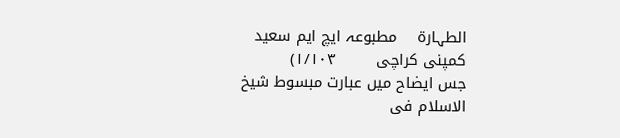الطہارۃ    مطبوعہ ایچ ایم سعید کمپنی کراچی        ۱/۱۰۳)
جس ایضاح میں عبارت مبسوط شیخ الاسلام فی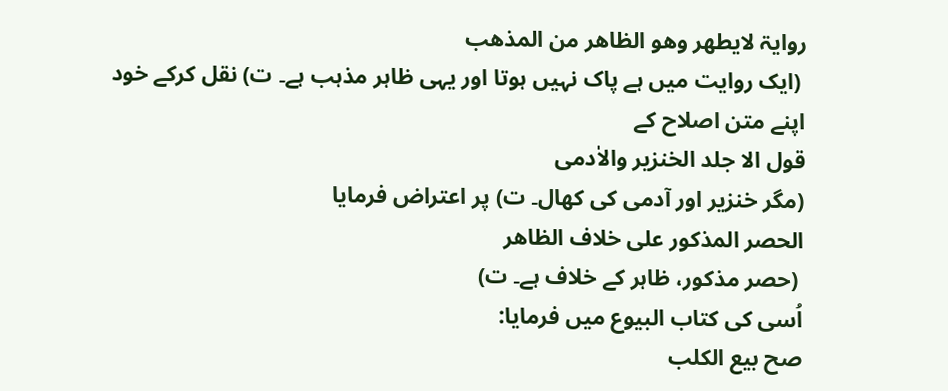روایۃ لایطھر وھو الظاھر من المذھب
 (ایک روایت میں ہے پاک نہیں ہوتا اور یہی ظاہر مذہب ہے۔ ت) نقل کرکے خود اپنے متن اصلاح کے
قول الا جلد الخنزیر والاٰدمی
(مگر خنزیر اور آدمی کی کھال۔ ت) پر اعتراض فرمایا
الحصر المذکور علی خلاف الظاھر
 (حصر مذکور، ظاہر کے خلاف ہے۔ ت)
اُسی کی کتاب البیوع میں فرمایا:
صح بیع الکلب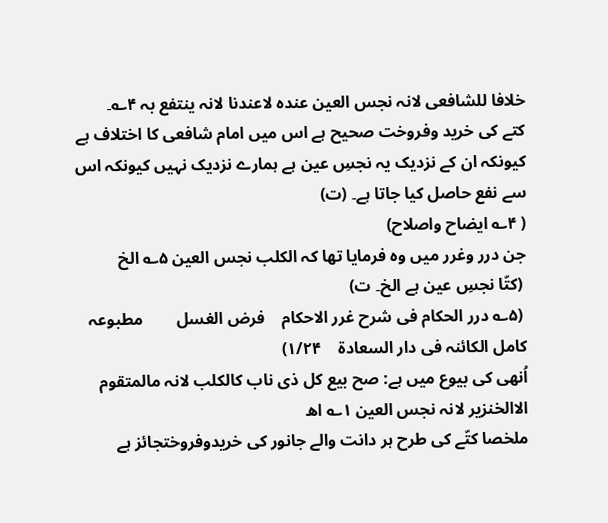خلافا للشافعی لانہ نجس العین عندہ لاعندنا لانہ ینتفع بہ ۴؎۔
کتے کی خرید وفروخت صحیح ہے اس میں امام شافعی کا اختلاف ہے کیونکہ ان کے نزدیک یہ نجسِ عین ہے ہمارے نزدیک نہیں کیونکہ اس سے نفع حاصل کیا جاتا ہے۔ (ت)
( ۴؎ ایضاح واصلاح)
جن درر وغرر میں وہ فرمایا تھا کہ الکلب نجس العین ۵؎ الخ
 (کتّا نجسِ عین ہے الخ۔ ت)
 (۵؎ درر الحکام فی شرح غرر الاحکام    فرض الغسل        مطبوعہ کامل الکائنہ فی دار السعادۃ    ۱/۲۴)
اُنھی کی بیوع میں ہے: صح بیع کل ذی ناب کالکلب لانہ مالمتقوم الاالخنزیر لانہ نجس العین ۱؎ اھ
ملخصا کتّے کی طرح ہر دانت والے جانور کی خریدوفروختجائز ہے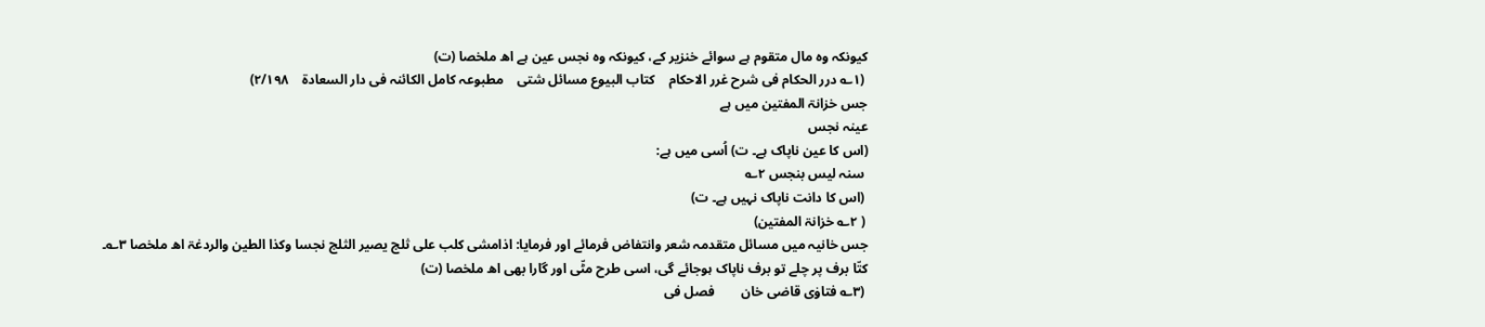کیونکہ وہ مال متقوم ہے سوائے خنزیر کے، کیونکہ وہ نجس عین ہے اھ ملخصا (ت)
 (۱؎ درر الحکام فی شرح غرر الاحکام    کتاب البیوع مسائل شتی    مطبوعہ کامل الکائنہ فی دار السعادۃ    ۲/۱۹۸)
جس خزانۃ المفتین میں ہے
عینہ نجس
(اس کا عین ناپاک ہے۔ ت) اُسی میں ہے:
 سنہ لیس بنجس ۲؎
 (اس کا دانت ناپاک نہیں ہے۔ ت)
 ( ۲؎ خزانۃ المفتین)
جس خانیہ میں مسائل متقدمہ شعر وانتفاض فرمائے اور فرمایا: اذامشی کلب علی ثلج یصیر الثلج نجسا وکذا الطین والردغۃ اھ ملخصا ۳؎۔
کتّا برف پر چلے تو برف ناپاک ہوجائے گی، اسی طرح مٹّی اور گارا بھی اھ ملخصا (ت)
 (۳؎ فتاوٰی قاضی خان        فصل فی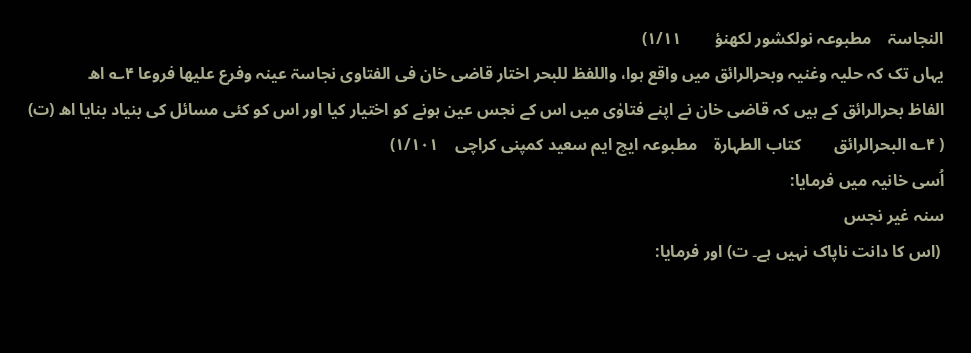النجاسۃ    مطبوعہ نولکشور لکھنؤ        ۱/۱۱)
یہاں تک کہ حلیہ وغنیہ وبحرالرائق میں واقع ہوا، واللفظ للبحر اختار قاضی خان فی الفتاوی نجاسۃ عینہ وفرع علیھا فروعا ۴؎ اھ
الفاظ بحرالرائق کے ہیں کہ قاضی خان نے اپنے فتاوٰی میں اس کے نجس عین ہونے کو اختیار کیا اور اس کو کئی مسائل کی بنیاد بنایا اھ (ت)
( ۴؎ البحرالرائق        کتاب الطہارۃ    مطبوعہ ایچ ایم سعید کمپنی کراچی    ۱/۱۰۱)
اُسی خانیہ میں فرمایا:
سنہ غیر نجس
 (اس کا دانت ناپاک نہیں ہے۔ ت) اور فرمایا: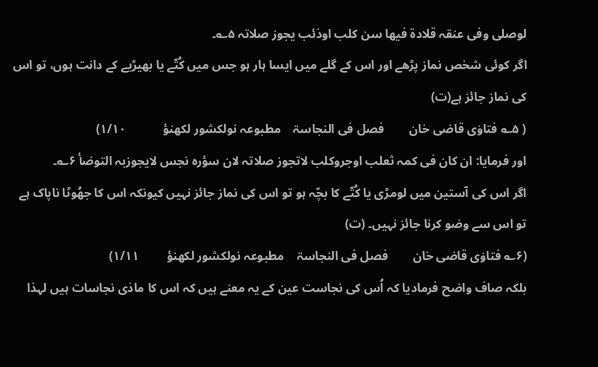لوصلی وفی عنقہ قلادۃ فیھا سن کلب اوذئب یجوز صلاتہ ۵؎۔
اگر کوئی شخص نماز پڑھے اور اس کے گلے میں ایسا ہار ہو جس میں کُتّے یا بھیڑیے کے دانت ہوں، تو اس کی نماز جائز ہے(ت)
( ۵؎ فتاوٰی قاضی خان        فصل فی النجاسۃ    مطبوعہ نولکشور لکھنؤ            ۱/۱۰)
اور فرمایا: ان کان فی کمہ ثعلب اوجروکلب لاتجوز صلاتہ لان سؤرہ نجس لایجوزبہ التوضأ ۶؎۔
اگر اس کی آستین میں لومڑی یا کُتّے کا بچّہ ہو تو اس کی نماز جائز نہیں کیونکہ اس کا جھُوٹا ناپاک ہے تو اس سے وضو کرنا جائز نہیں۔ (ت)
(۶؎ فتاوٰی قاضی خان        فصل فی النجاسۃ    مطبوعہ نولکشور لکھنؤ         ۱/۱۱)
بلکہ صاف واضح فرمادیا کہ اُس کی نجاست عین کے یہ معنے ہیں کہ اس کا مادٰی نجاسات ہیں لہذا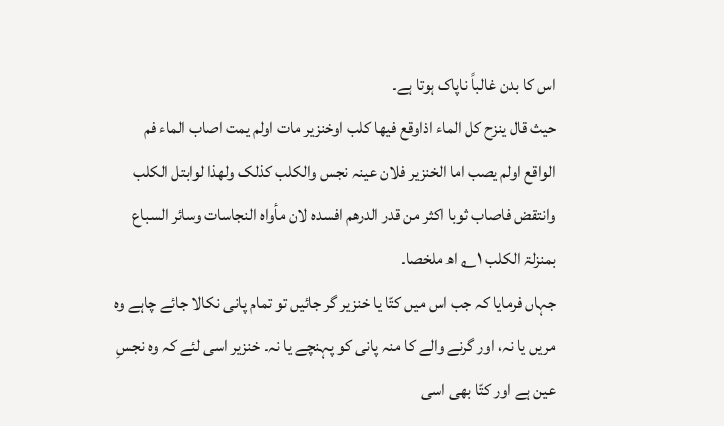اس کا بدن غالباً ناپاک ہوتا ہے۔
حیث قال ینزح کل الماء اذاوقع فیھا کلب اوخنزیر مات اولم یمت اصاب الماء فم الواقع اولم یصب اما الخنزیر فلان عینہ نجس والکلب کذلک ولھذا لوابتل الکلب وانتقض فاصاب ثوبا اکثر من قدر الدرھم افسدہ لان مأواہ النجاسات وسائر السباع بمنزلۃ الکلب ۱؎ اھ ملخصا۔
جہاں فرمایا کہ جب اس میں کتّا یا خنزیر گر جائیں تو تمام پانی نکالا جائے چاہے وہ مریں یا نہ، اور گرنے والے کا منہ پانی کو پہنچے یا نہ۔ خنزیر اسی لئے کہ وہ نجسِ عین ہے اور کتّا بھی اسی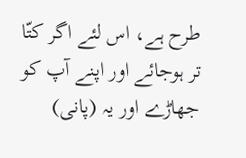طرح ہے، اس لئے اگر کتّا تر ہوجائے اور اپنے آپ کو جھاڑے اور یہ (پانی)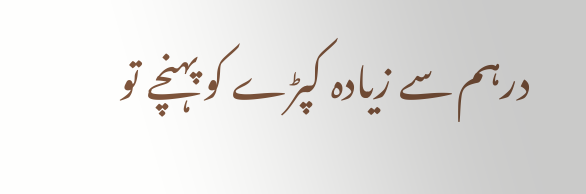درہم سے زیادہ کپڑے کو پہنچے تو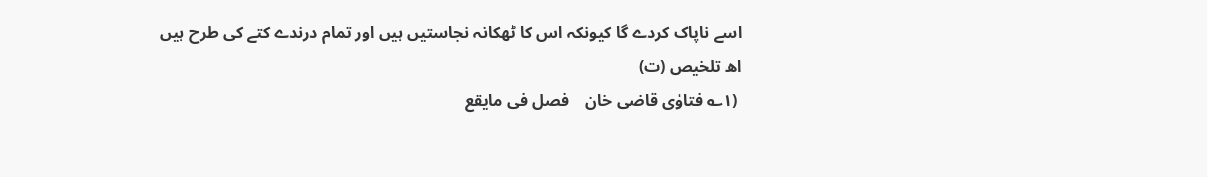اسے ناپاک کردے گا کیونکہ اس کا ٹھکانہ نجاستیں ہیں اور تمام درندے کتے کی طرح ہیں اھ تلخیص (ت)
 (۱؎ فتاوٰی قاضی خان    فصل فی مایقع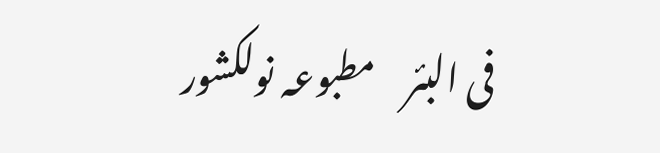فی البئر    مطبوعہ نولکشور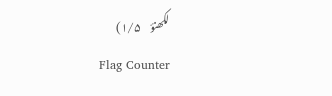لکھنؤ    ۱/۵)
Flag Counter